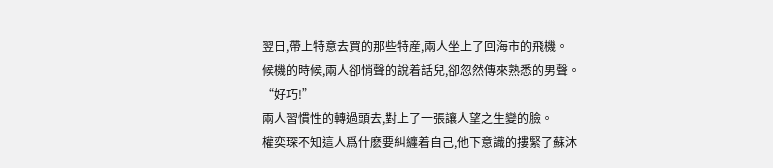翌日,帶上特意去買的那些特産,兩人坐上了回海市的飛機。
候機的時候,兩人卻悄聲的說着話兒,卻忽然傳來熟悉的男聲。
“好巧!”
兩人習慣性的轉過頭去,對上了一張讓人望之生變的臉。
權奕琛不知這人爲什麽要糾纏着自己,他下意識的摟緊了蘇沐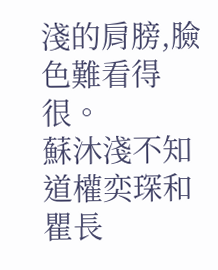淺的肩膀,臉色難看得很。
蘇沐淺不知道權奕琛和瞿長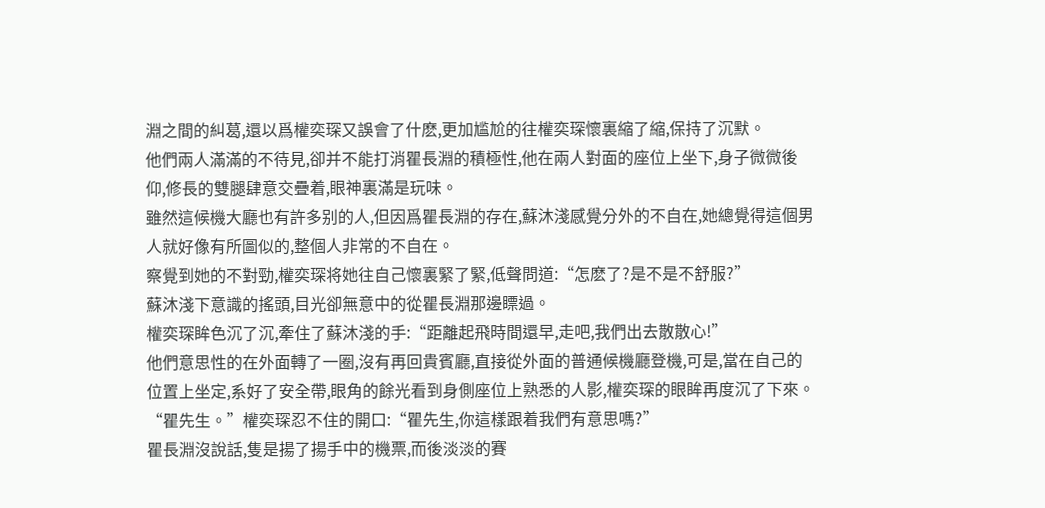淵之間的糾葛,還以爲權奕琛又誤會了什麽,更加尴尬的往權奕琛懷裏縮了縮,保持了沉默。
他們兩人滿滿的不待見,卻并不能打消瞿長淵的積極性,他在兩人對面的座位上坐下,身子微微後仰,修長的雙腿肆意交疊着,眼神裏滿是玩味。
雖然這候機大廳也有許多别的人,但因爲瞿長淵的存在,蘇沐淺感覺分外的不自在,她總覺得這個男人就好像有所圖似的,整個人非常的不自在。
察覺到她的不對勁,權奕琛将她往自己懷裏緊了緊,低聲問道:“怎麽了?是不是不舒服?”
蘇沐淺下意識的搖頭,目光卻無意中的從瞿長淵那邊瞟過。
權奕琛眸色沉了沉,牽住了蘇沐淺的手:“距離起飛時間還早,走吧,我們出去散散心!”
他們意思性的在外面轉了一圈,沒有再回貴賓廳,直接從外面的普通候機廳登機,可是,當在自己的位置上坐定,系好了安全帶,眼角的餘光看到身側座位上熟悉的人影,權奕琛的眼眸再度沉了下來。
“瞿先生。”權奕琛忍不住的開口:“瞿先生,你這樣跟着我們有意思嗎?”
瞿長淵沒說話,隻是揚了揚手中的機票,而後淡淡的賽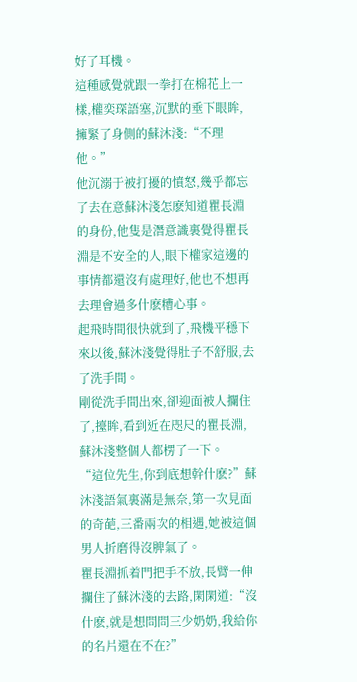好了耳機。
這種感覺就跟一拳打在棉花上一樣,權奕琛語塞,沉默的垂下眼眸,擁緊了身側的蘇沐淺:“不理他。”
他沉溺于被打擾的憤怒,幾乎都忘了去在意蘇沐淺怎麽知道瞿長淵的身份,他隻是潛意識裏覺得瞿長淵是不安全的人,眼下權家這邊的事情都還沒有處理好,他也不想再去理會過多什麽糟心事。
起飛時間很快就到了,飛機平穩下來以後,蘇沐淺覺得肚子不舒服,去了洗手間。
剛從洗手間出來,卻迎面被人攔住了,擡眸,看到近在咫尺的瞿長淵,蘇沐淺整個人都楞了一下。
“這位先生,你到底想幹什麽?”蘇沐淺語氣裏滿是無奈,第一次見面的奇葩,三番兩次的相遇,她被這個男人折磨得沒脾氣了。
瞿長淵抓着門把手不放,長臂一伸攔住了蘇沐淺的去路,閑閑道:“沒什麽,就是想問問三少奶奶,我給你的名片還在不在?”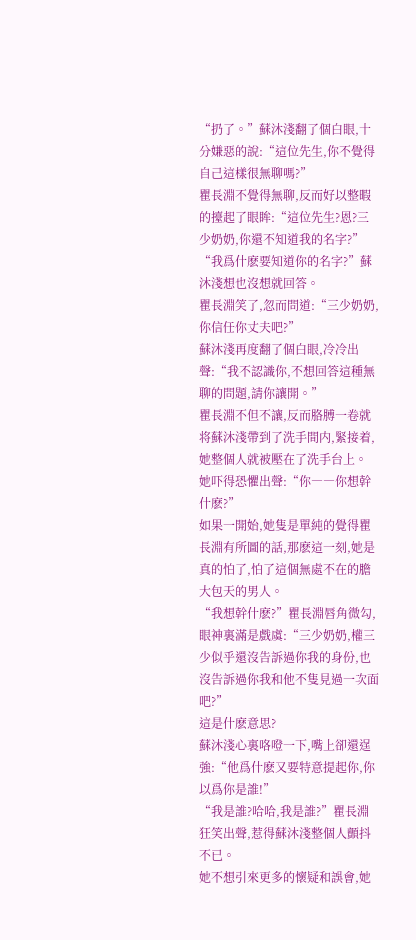“扔了。”蘇沐淺翻了個白眼,十分嫌惡的說:“這位先生,你不覺得自己這樣很無聊嗎?”
瞿長淵不覺得無聊,反而好以整暇的擡起了眼眸:“這位先生?恩?三少奶奶,你還不知道我的名字?”
“我爲什麽要知道你的名字?”蘇沐淺想也沒想就回答。
瞿長淵笑了,忽而問道:“三少奶奶,你信任你丈夫吧?”
蘇沐淺再度翻了個白眼,冷冷出聲:“我不認識你,不想回答這種無聊的問題,請你讓開。”
瞿長淵不但不讓,反而胳膊一卷就将蘇沐淺帶到了洗手間内,緊接着,她整個人就被壓在了洗手台上。
她吓得恐懼出聲:“你――你想幹什麽?”
如果一開始,她隻是單純的覺得瞿長淵有所圖的話,那麽這一刻,她是真的怕了,怕了這個無處不在的膽大包天的男人。
“我想幹什麽?”瞿長淵唇角微勾,眼神裏滿是戲虞:“三少奶奶,權三少似乎還沒告訴過你我的身份,也沒告訴過你我和他不隻見過一次面吧?”
這是什麽意思?
蘇沐淺心裏咯噔一下,嘴上卻還逞強:“他爲什麽又要特意提起你,你以爲你是誰!”
“我是誰?哈哈,我是誰?”瞿長淵狂笑出聲,惹得蘇沐淺整個人顫抖不已。
她不想引來更多的懷疑和誤會,她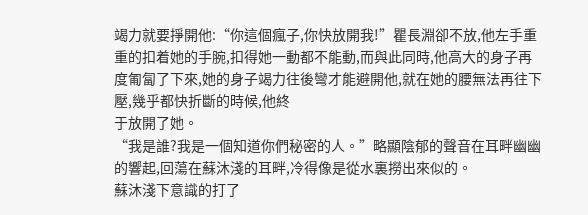竭力就要掙開他:“你這個瘋子,你快放開我!”瞿長淵卻不放,他左手重重的扣着她的手腕,扣得她一動都不能動,而與此同時,他高大的身子再度匍匐了下來,她的身子竭力往後彎才能避開他,就在她的腰無法再往下壓,幾乎都快折斷的時候,他終
于放開了她。
“我是誰?我是一個知道你們秘密的人。”略顯陰郁的聲音在耳畔幽幽的響起,回蕩在蘇沐淺的耳畔,冷得像是從水裏撈出來似的。
蘇沐淺下意識的打了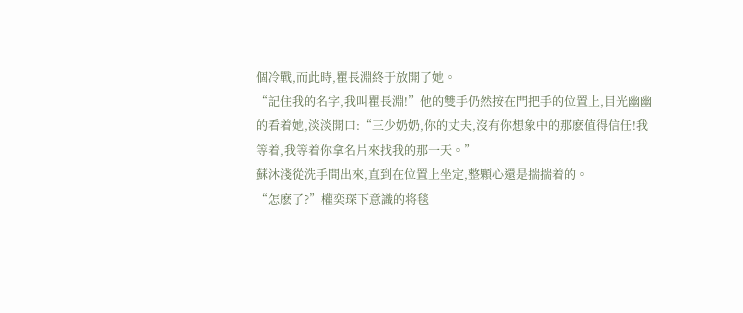個冷戰,而此時,瞿長淵終于放開了她。
“記住我的名字,我叫瞿長淵!”他的雙手仍然按在門把手的位置上,目光幽幽的看着她,淡淡開口:“三少奶奶,你的丈夫,沒有你想象中的那麽值得信任!我等着,我等着你拿名片來找我的那一天。”
蘇沐淺從洗手間出來,直到在位置上坐定,整顆心還是揣揣着的。
“怎麽了?”權奕琛下意識的将毯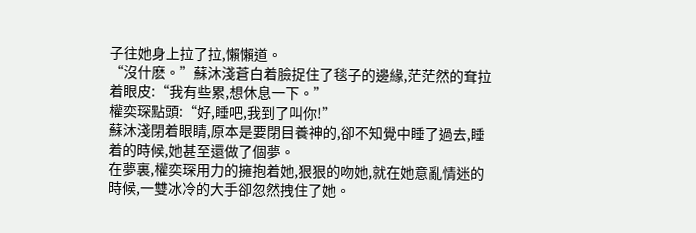子往她身上拉了拉,懶懶道。
“沒什麽。”蘇沐淺蒼白着臉捉住了毯子的邊緣,茫茫然的耷拉着眼皮:“我有些累,想休息一下。”
權奕琛點頭:“好,睡吧,我到了叫你!”
蘇沐淺閉着眼睛,原本是要閉目養神的,卻不知覺中睡了過去,睡着的時候,她甚至還做了個夢。
在夢裏,權奕琛用力的擁抱着她,狠狠的吻她,就在她意亂情迷的時候,一雙冰冷的大手卻忽然拽住了她。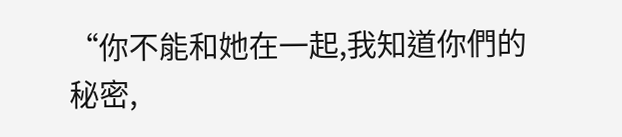“你不能和她在一起,我知道你們的秘密,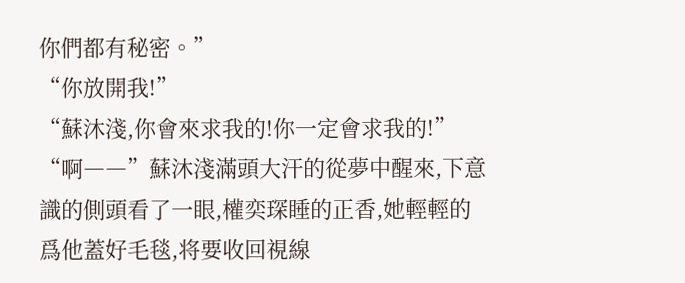你們都有秘密。”
“你放開我!”
“蘇沐淺,你會來求我的!你一定會求我的!”
“啊――”蘇沐淺滿頭大汗的從夢中醒來,下意識的側頭看了一眼,權奕琛睡的正香,她輕輕的爲他蓋好毛毯,将要收回視線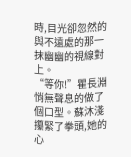時,目光卻忽然的與不遠處的那一抹幽幽的視線對上。
“等你!”瞿長淵悄無聲息的做了個口型。蘇沐淺攥緊了拳頭,她的心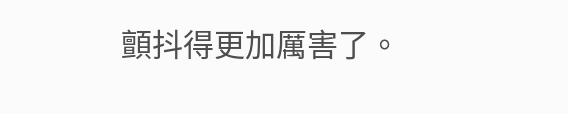顫抖得更加厲害了。